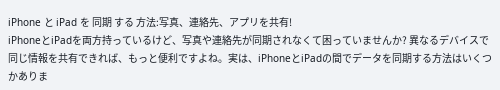iPhone と iPad を 同期 する 方法:写真、連絡先、アプリを共有!
iPhoneとiPadを両方持っているけど、写真や連絡先が同期されなくて困っていませんか? 異なるデバイスで同じ情報を共有できれば、もっと便利ですよね。実は、iPhoneとiPadの間でデータを同期する方法はいくつかありま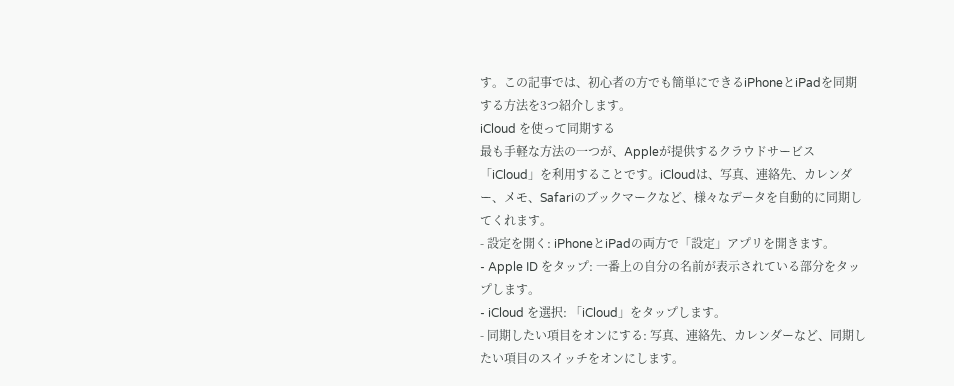す。この記事では、初心者の方でも簡単にできるiPhoneとiPadを同期する方法を3つ紹介します。
iCloud を使って同期する
最も手軽な方法の一つが、Appleが提供するクラウドサービス「iCloud」を利用することです。iCloudは、写真、連絡先、カレンダー、メモ、Safariのブックマークなど、様々なデータを自動的に同期してくれます。
- 設定を開く: iPhoneとiPadの両方で「設定」アプリを開きます。
- Apple ID をタップ: 一番上の自分の名前が表示されている部分をタップします。
- iCloud を選択: 「iCloud」をタップします。
- 同期したい項目をオンにする: 写真、連絡先、カレンダーなど、同期したい項目のスイッチをオンにします。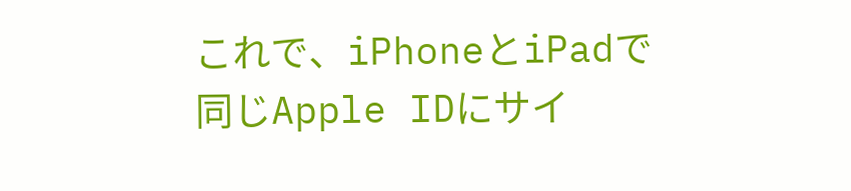これで、iPhoneとiPadで同じApple IDにサイ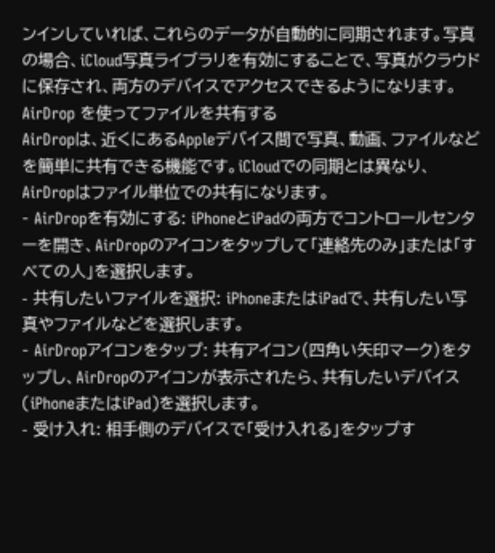ンインしていれば、これらのデータが自動的に同期されます。写真の場合、iCloud写真ライブラリを有効にすることで、写真がクラウドに保存され、両方のデバイスでアクセスできるようになります。
AirDrop を使ってファイルを共有する
AirDropは、近くにあるAppleデバイス間で写真、動画、ファイルなどを簡単に共有できる機能です。iCloudでの同期とは異なり、AirDropはファイル単位での共有になります。
- AirDropを有効にする: iPhoneとiPadの両方でコントロールセンターを開き、AirDropのアイコンをタップして「連絡先のみ」または「すべての人」を選択します。
- 共有したいファイルを選択: iPhoneまたはiPadで、共有したい写真やファイルなどを選択します。
- AirDropアイコンをタップ: 共有アイコン(四角い矢印マーク)をタップし、AirDropのアイコンが表示されたら、共有したいデバイス(iPhoneまたはiPad)を選択します。
- 受け入れ: 相手側のデバイスで「受け入れる」をタップす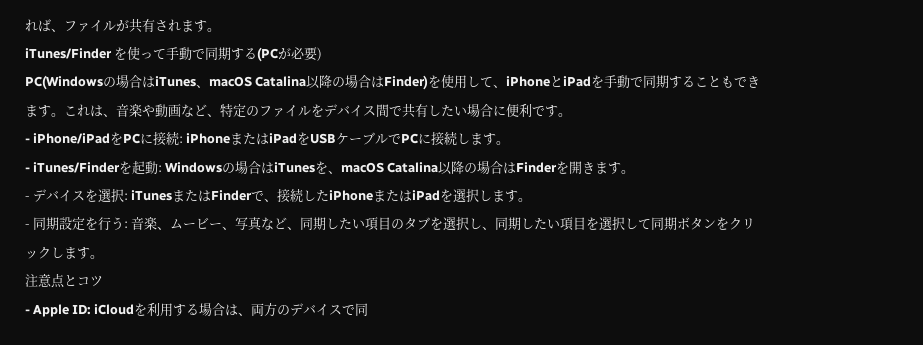れば、ファイルが共有されます。
iTunes/Finder を使って手動で同期する(PCが必要)
PC(Windowsの場合はiTunes、macOS Catalina以降の場合はFinder)を使用して、iPhoneとiPadを手動で同期することもできます。これは、音楽や動画など、特定のファイルをデバイス間で共有したい場合に便利です。
- iPhone/iPadをPCに接続: iPhoneまたはiPadをUSBケーブルでPCに接続します。
- iTunes/Finderを起動: Windowsの場合はiTunesを、macOS Catalina以降の場合はFinderを開きます。
- デバイスを選択: iTunesまたはFinderで、接続したiPhoneまたはiPadを選択します。
- 同期設定を行う: 音楽、ムービー、写真など、同期したい項目のタブを選択し、同期したい項目を選択して同期ボタンをクリックします。
注意点とコツ
- Apple ID: iCloudを利用する場合は、両方のデバイスで同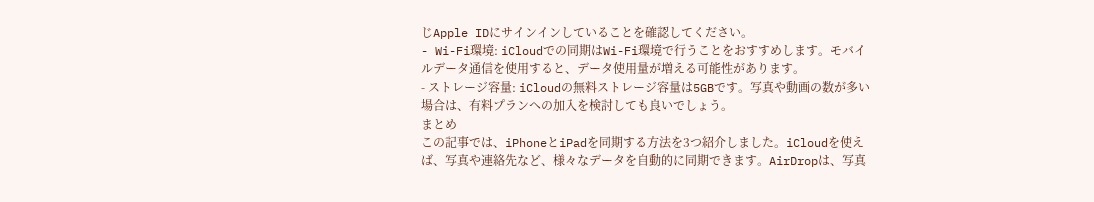じApple IDにサインインしていることを確認してください。
- Wi-Fi環境: iCloudでの同期はWi-Fi環境で行うことをおすすめします。モバイルデータ通信を使用すると、データ使用量が増える可能性があります。
- ストレージ容量: iCloudの無料ストレージ容量は5GBです。写真や動画の数が多い場合は、有料プランへの加入を検討しても良いでしょう。
まとめ
この記事では、iPhoneとiPadを同期する方法を3つ紹介しました。iCloudを使えば、写真や連絡先など、様々なデータを自動的に同期できます。AirDropは、写真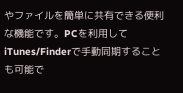やファイルを簡単に共有できる便利な機能です。PCを利用してiTunes/Finderで手動同期することも可能で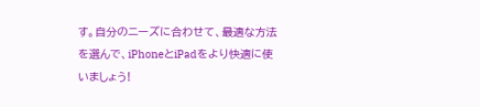す。自分のニーズに合わせて、最適な方法を選んで、iPhoneとiPadをより快適に使いましょう!